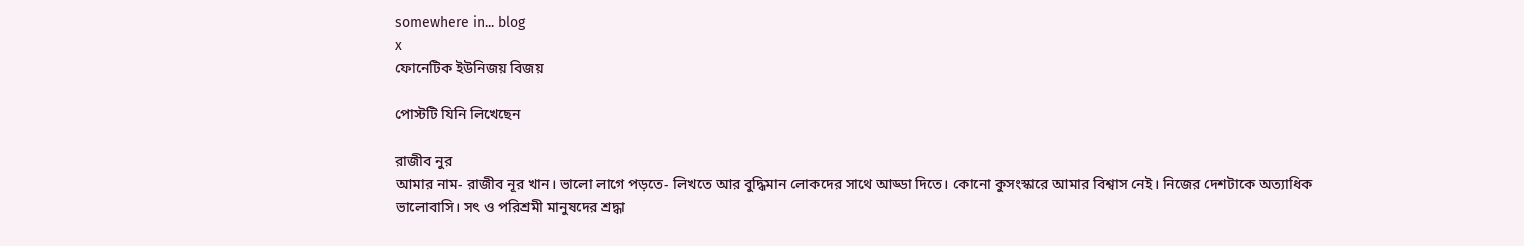somewhere in... blog
x
ফোনেটিক ইউনিজয় বিজয়

পোস্টটি যিনি লিখেছেন

রাজীব নুর
আমার নাম- রাজীব নূর খান। ভালো লাগে পড়তে- লিখতে আর বুদ্ধিমান লোকদের সাথে আড্ডা দিতে। কোনো কুসংস্কারে আমার বিশ্বাস নেই। নিজের দেশটাকে অত্যাধিক ভালোবাসি। সৎ ও পরিশ্রমী মানুষদের শ্রদ্ধা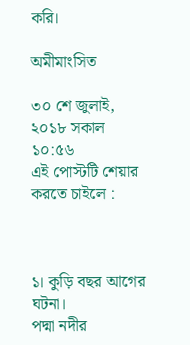করি।

অমীমাংসিত

৩০ শে জুলাই, ২০১৮ সকাল ১০:৫৬
এই পোস্টটি শেয়ার করতে চাইলে :



১। কুড়ি বছর আগের ঘটনা।
পদ্মা নদীর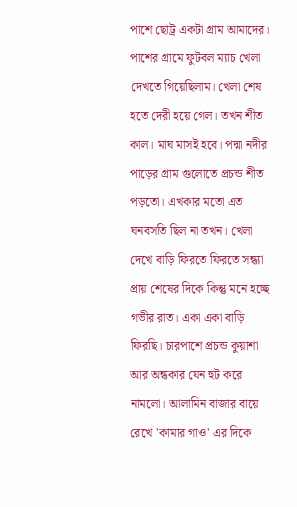পাশে ছোট্র একটা গ্রাম আমাদের। পাশের গ্রামে ফুটবল ম্যাচ খেলা দেখতে গিয়েছিলাম। খেলা শেষ হতে দেরী হয়ে গেল। তখন শীত কাল। মাঘ মাসই হবে। পদ্মা নদীর পাড়ের গ্রাম গুলোতে প্রচন্ড শীত পড়তো। এখকার মতো এত ঘনবসতি ছিল না তখন। খেলা দেখে বাড়ি ফিরতে ফিরতে সন্ধ্যা প্রায় শেষের দিকে কিন্তু মনে হচ্ছে গভীর রাত। একা একা বাড়ি ফিরছি। চারপাশে প্রচন্ড কুয়াশা আর অন্ধকার যেন হুট করে নামলো। আলামিন বাজার বায়ে রেখে 'কামার গাও' এর দিকে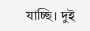যাচ্ছি। দুই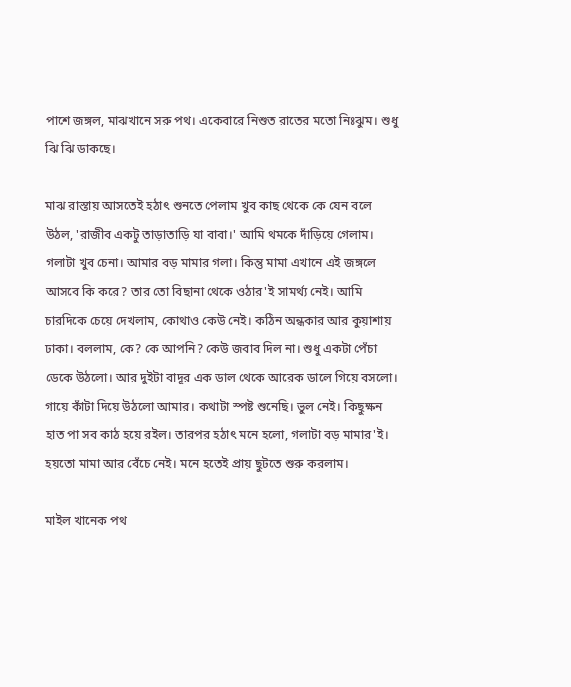পাশে জঙ্গল, মাঝখানে সরু পথ। একেবারে নিশুত রাতের মতো নিঃঝুম। শুধু ঝি ঝি ডাকছে।

মাঝ রাস্তায় আসতেই হঠাৎ শুনতে পেলাম খুব কাছ থেকে কে যেন বলে উঠল, 'রাজীব একটু তাড়াতাড়ি যা বাবা।' আমি থমকে দাঁড়িয়ে গেলাম। গলাটা খুব চেনা। আমার বড় মামার গলা। কিন্তু মামা এখানে এই জঙ্গলে আসবে কি করে? তার তো বিছানা থেকে ওঠার'ই সামর্থ্য নেই। আমি চারদিকে চেয়ে দেখলাম, কোথাও কেউ নেই। কঠিন অন্ধকার আর কুয়াশায় ঢাকা। বললাম, কে? কে আপনি? কেউ জবাব দিল না। শুধু একটা পেঁচা ডেকে উঠলো। আর দুইটা বাদূর এক ডাল থেকে আরেক ডালে গিয়ে বসলো। গায়ে কাঁটা দিয়ে উঠলো আমার। কথাটা স্পষ্ট শুনেছি। ভুল নেই। কিছুক্ষন হাত পা সব কাঠ হয়ে রইল। তারপর হঠাৎ মনে হলো, গলাটা বড় মামার'ই। হয়তো মামা আর বেঁচে নেই। মনে হতেই প্রায় ছুটতে শুরু করলাম।

মাইল খানেক পথ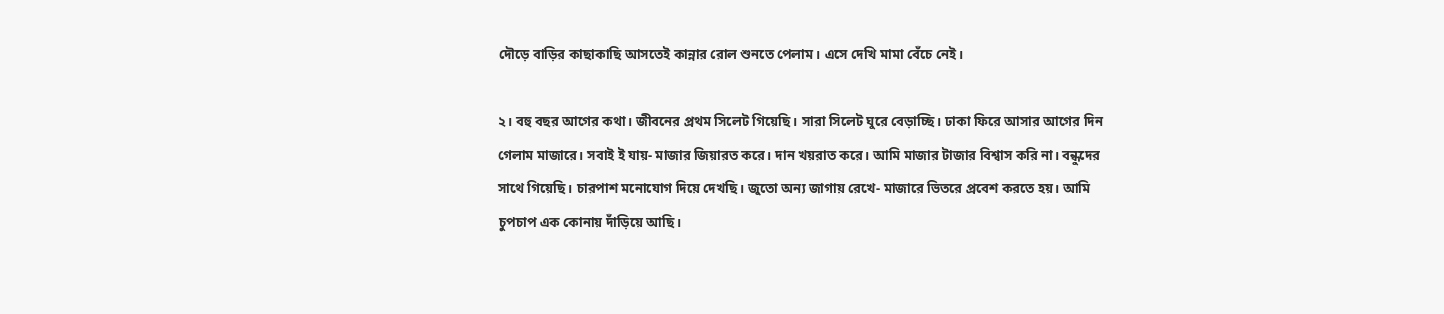দৌড়ে বাড়ির কাছাকাছি আসতেই কান্নার রোল শুনতে পেলাম। এসে দেখি মামা বেঁচে নেই।

২। বহু বছর আগের কথা। জীবনের প্রথম সিলেট গিয়েছি। সারা সিলেট ঘুরে বেড়াচ্ছি। ঢাকা ফিরে আসার আগের দিন গেলাম মাজারে। সবাই ই যায়- মাজার জিয়ারত করে। দান খয়রাত করে। আমি মাজার টাজার বিশ্বাস করি না। বন্ধুদের সাথে গিয়েছি। চারপাশ মনোযোগ দিয়ে দেখছি। জুতো অন্য জাগায় রেখে- মাজারে ভিতরে প্রবেশ করতে হয়। আমি চুপচাপ এক কোনায় দাঁড়িয়ে আছি।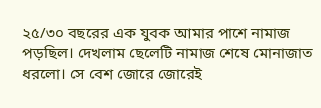২৫/৩০ বছরের এক যুবক আমার পাশে নামাজ পড়ছিল। দেখলাম ছেলেটি নামাজ শেষে মোনাজাত ধরলো। সে বেশ জোরে জোরেই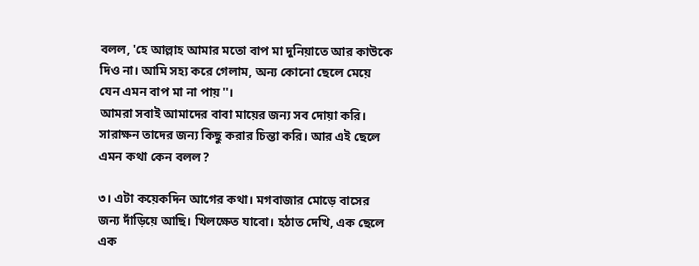বলল, 'হে আল্লাহ আমার মতো বাপ মা দুনিয়াতে আর কাউকে দিও না। আমি সহ্য করে গেলাম, অন্য কোনো ছেলে মেয়ে যেন এমন বাপ মা না পায়''।
আমরা সবাই আমাদের বাবা মায়ের জন্য সব দোয়া করি। সারাক্ষন তাদের জন্য কিছু করার চিন্তা করি। আর এই ছেলে এমন কথা কেন বলল?

৩। এটা কয়েকদিন আগের কথা। মগবাজার মোড়ে বাসের জন্য দাঁড়িয়ে আছি। খিলক্ষেত যাবো। হঠাত দেখি, এক ছেলে এক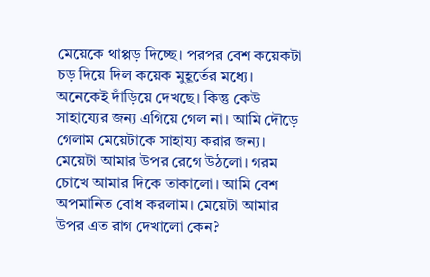মেয়েকে থাপ্পড় দিচ্ছে। পরপর বেশ কয়েকটা চড় দিয়ে দিল কয়েক মুহূর্তের মধ্যে। অনেকেই দাঁড়িয়ে দেখছে। কিন্তু কেউ সাহায্যের জন্য এগিয়ে গেল না। আমি দৌড়ে গেলাম মেয়েটাকে সাহায্য করার জন্য। মেয়েটা আমার উপর রেগে উঠলো। গরম চোখে আমার দিকে তাকালো। আমি বেশ অপমানিত বোধ করলাম। মেয়েটা আমার উপর এত রাগ দেখালো কেন?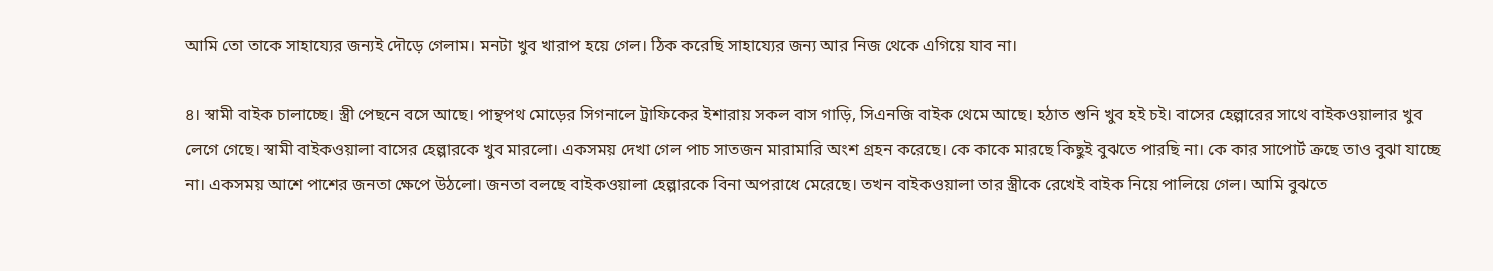আমি তো তাকে সাহায্যের জন্যই দৌড়ে গেলাম। মনটা খুব খারাপ হয়ে গেল। ঠিক করেছি সাহায্যের জন্য আর নিজ থেকে এগিয়ে যাব না।

৪। স্বামী বাইক চালাচ্ছে। স্ত্রী পেছনে বসে আছে। পান্থপথ মোড়ের সিগনালে ট্রাফিকের ইশারায় সকল বাস গাড়ি, সিএনজি বাইক থেমে আছে। হঠাত শুনি খুব হই চই। বাসের হেল্পারের সাথে বাইকওয়ালার খুব লেগে গেছে। স্বামী বাইকওয়ালা বাসের হেল্পারকে খুব মারলো। একসময় দেখা গেল পাচ সাতজন মারামারি অংশ গ্রহন করেছে। কে কাকে মারছে কিছুই বুঝতে পারছি না। কে কার সাপোর্ট ক্রছে তাও বুঝা যাচ্ছে না। একসময় আশে পাশের জনতা ক্ষেপে উঠলো। জনতা বলছে বাইকওয়ালা হেল্পারকে বিনা অপরাধে মেরেছে। তখন বাইকওয়ালা তার স্ত্রীকে রেখেই বাইক নিয়ে পালিয়ে গেল। আমি বুঝতে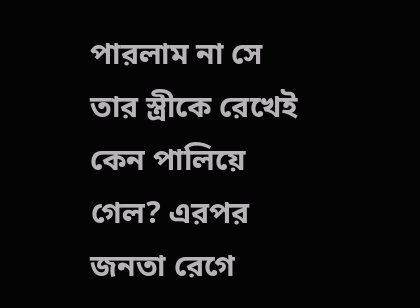পারলাম না সে তার স্ত্রীকে রেখেই কেন পালিয়ে গেল? এরপর জনতা রেগে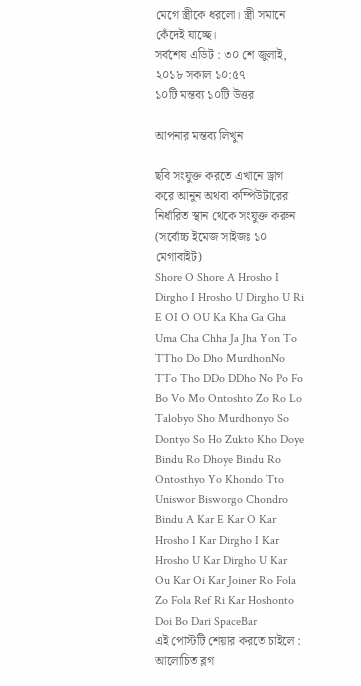মেগে স্ত্রীকে ধরলো। স্ত্রী সমানে কেঁদেই যাচ্ছে।
সর্বশেষ এডিট : ৩০ শে জুলাই, ২০১৮ সকাল ১০:৫৭
১০টি মন্তব্য ১০টি উত্তর

আপনার মন্তব্য লিখুন

ছবি সংযুক্ত করতে এখানে ড্রাগ করে আনুন অথবা কম্পিউটারের নির্ধারিত স্থান থেকে সংযুক্ত করুন (সর্বোচ্চ ইমেজ সাইজঃ ১০ মেগাবাইট)
Shore O Shore A Hrosho I Dirgho I Hrosho U Dirgho U Ri E OI O OU Ka Kha Ga Gha Uma Cha Chha Ja Jha Yon To TTho Do Dho MurdhonNo TTo Tho DDo DDho No Po Fo Bo Vo Mo Ontoshto Zo Ro Lo Talobyo Sho Murdhonyo So Dontyo So Ho Zukto Kho Doye Bindu Ro Dhoye Bindu Ro Ontosthyo Yo Khondo Tto Uniswor Bisworgo Chondro Bindu A Kar E Kar O Kar Hrosho I Kar Dirgho I Kar Hrosho U Kar Dirgho U Kar Ou Kar Oi Kar Joiner Ro Fola Zo Fola Ref Ri Kar Hoshonto Doi Bo Dari SpaceBar
এই পোস্টটি শেয়ার করতে চাইলে :
আলোচিত ব্লগ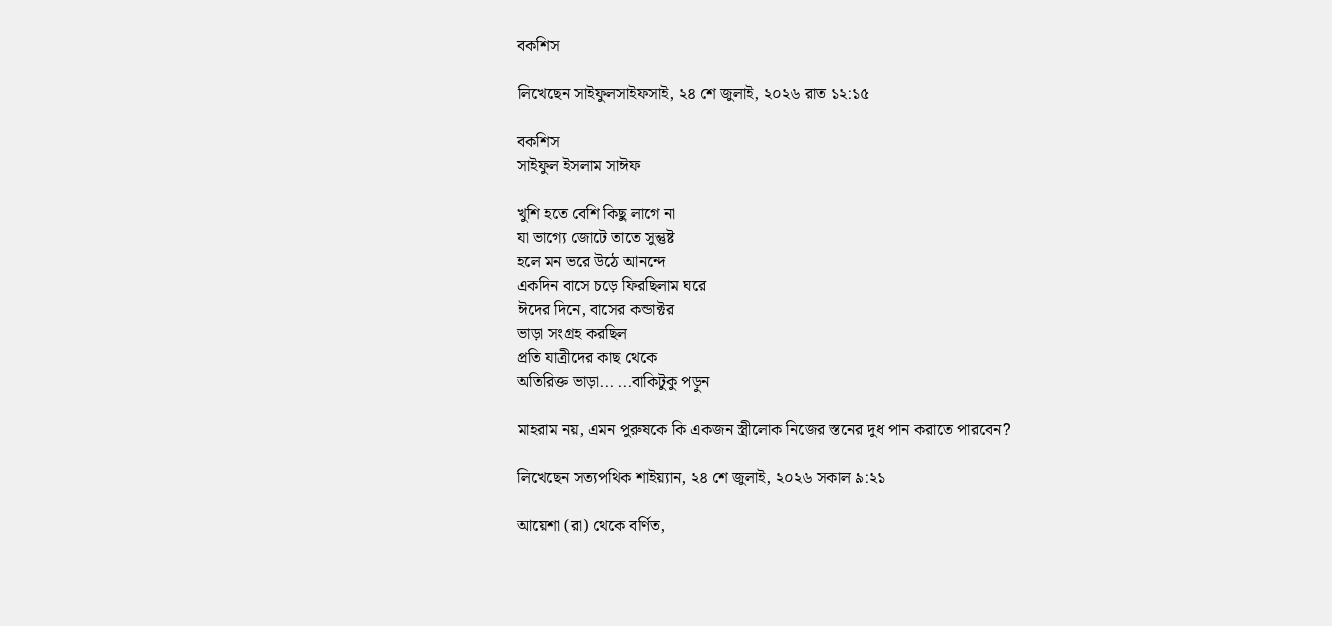বকশিস

লিখেছেন সাইফুলসাইফসাই, ২৪ শে জুলাই, ২০২৬ রাত ১২:১৫

বকশিস
সাইফুল ইসলাম সাঈফ

খুশি হতে বেশি কিছু লাগে না
যা ভাগ্যে জোটে তাতে সুন্তুষ্ট
হলে মন ভরে উঠে আনন্দে
একদিন বাসে চড়ে ফিরছিলাম ঘরে
ঈদের দিনে, বাসের কন্ডাক্টর
ভাড়া সংগ্রহ করছিল
প্রতি যাত্রীদের কাছ থেকে
অতিরিক্ত ভাড়া... ...বাকিটুকু পড়ুন

মাহরাম নয়, এমন পুরুষকে কি একজন স্ত্রীলোক নিজের স্তনের দুধ পান করাতে পারবেন?

লিখেছেন সত্যপথিক শাইয়্যান, ২৪ শে জুলাই, ২০২৬ সকাল ৯:২১

আয়েশা (রা) থেকে বর্ণিত,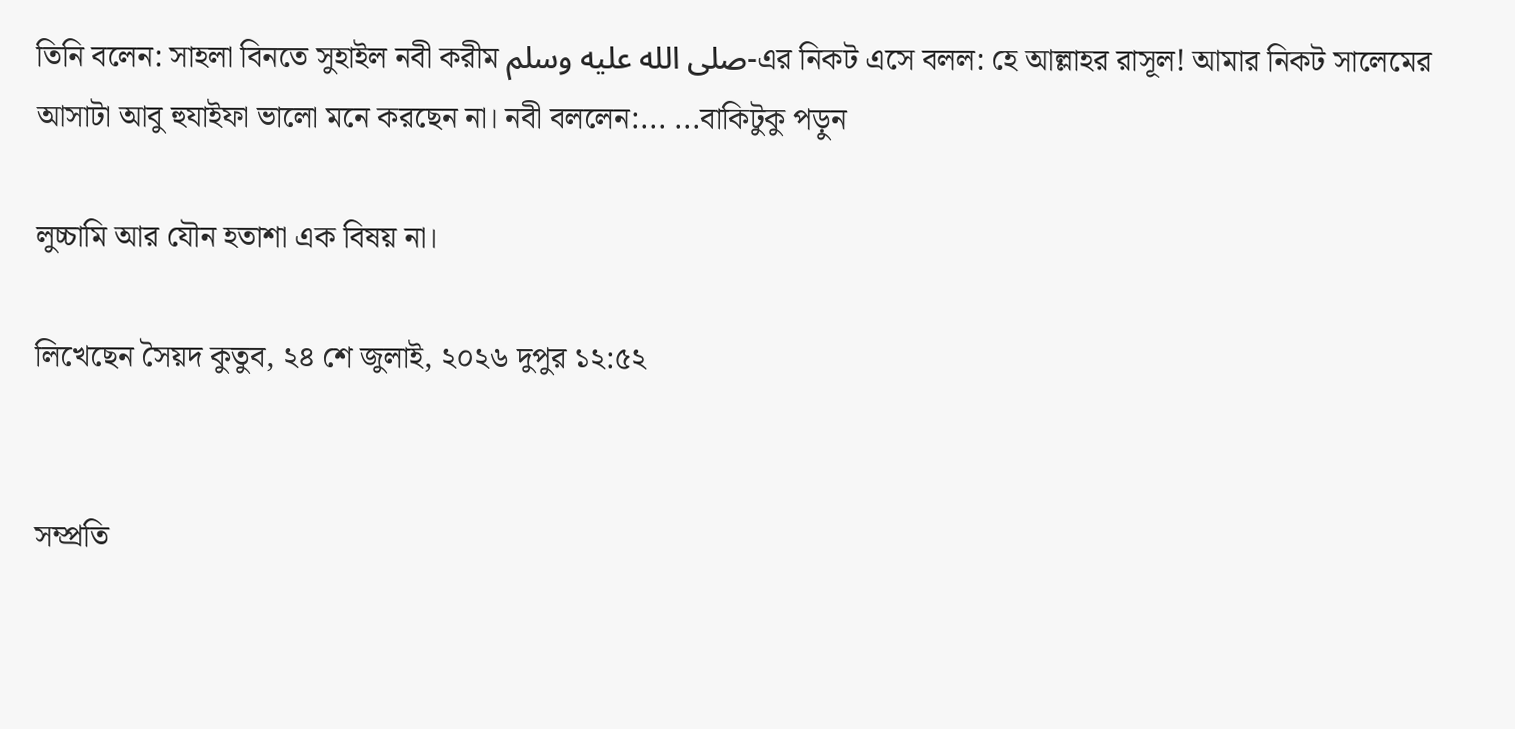তিনি বলেন: সাহলা বিনতে সুহাইল নবী করীম صلى الله عليه وسلم-এর নিকট এসে বলল: হে আল্লাহর রাসূল! আমার নিকট সালেমের আসাটা আবু হুযাইফা ভালো মনে করছেন না। নবী বললেন:... ...বাকিটুকু পড়ুন

লুচ্চামি আর যৌন হতাশা এক বিষয় না।

লিখেছেন সৈয়দ কুতুব, ২৪ শে জুলাই, ২০২৬ দুপুর ১২:৫২


সম্প্রতি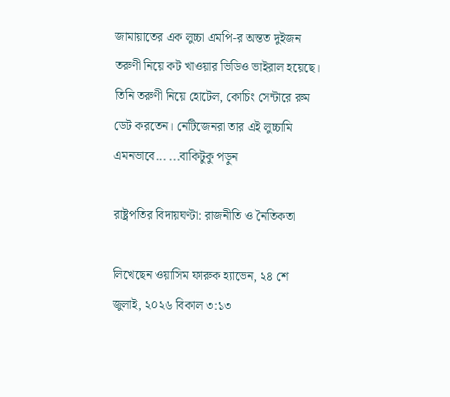জামায়াতের এক লুচ্চা এমপি-র অন্তত দুইজন তরুণী নিয়ে কট খাওয়ার ভিডিও ভাইরাল হয়েছে। তিনি তরুণী নিয়ে হোটেল, কোচিং সেন্টারে রুম ডেট করতেন। নেটিজেনরা তার এই লুচ্চামি এমনভাবে... ...বাকিটুকু পড়ুন

রাষ্ট্রপতির বিদায়ঘণ্টা: রাজনীতি ও নৈতিকতা

লিখেছেন ওয়াসিম ফারুক হ্যাভেন, ২৪ শে জুলাই, ২০২৬ বিকাল ৩:১৩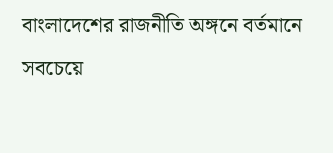বাংলাদেশের রাজনীতি অঙ্গনে বর্তমানে সবচেয়ে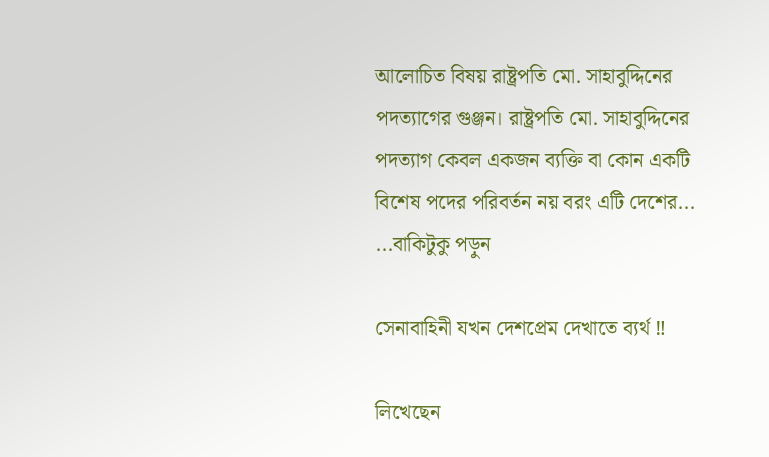আলোচিত বিষয় রাষ্ট্রপতি মো. সাহাবুদ্দিনের পদত্যাগের গুঞ্জন। রাষ্ট্রপতি মো. সাহাবুদ্দিনের
পদত্যাগ কেবল একজন ব্যক্তি বা কোন একটি বিশেষ পদের পরিবর্তন নয় বরং এটি দেশের... ...বাকিটুকু পড়ুন

সেনাবাহিনী যখন দেশপ্রেম দেখাতে ব্যর্থ ‼

লিখেছেন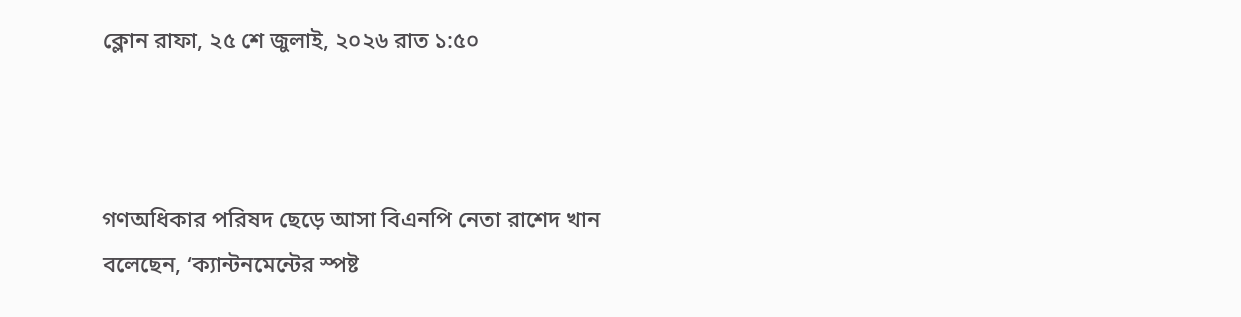ক্লোন রাফা, ২৫ শে জুলাই, ২০২৬ রাত ১:৫০



গণঅধিকার পরিষদ ছেড়ে আসা বিএনপি নেতা রাশেদ খান বলেছেন, ‘ক্যান্টনমেন্টের স্পষ্ট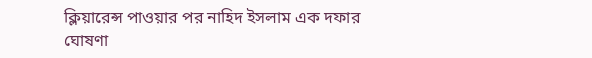ক্লিয়ারেন্স পাওয়ার পর নাহিদ ইসলাম এক দফার ঘোষণা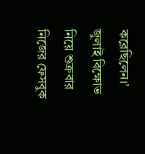করেছিলেন।’ জুলাই বিক্ষোভ নিয়ে শুক্রবার নিজের ফেসবুক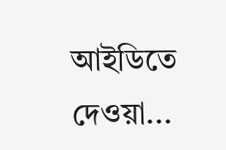আইডিতে দেওয়া...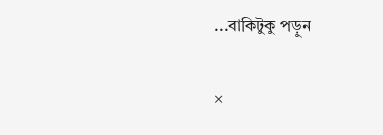...বাকিটুকু পড়ুন

×